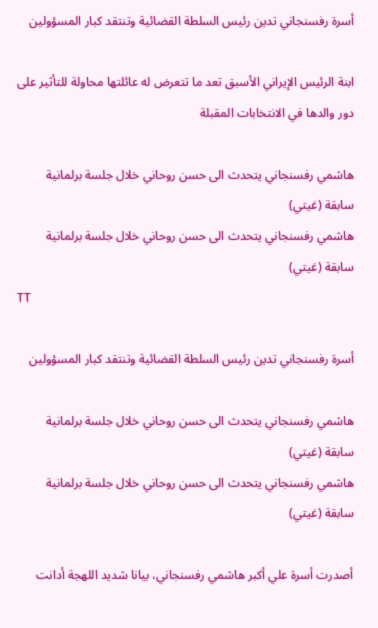أسرة رفسنجاني تدين رئيس السلطة القضائية وتنتقد كبار المسؤولين

ابنة الرئيس الإيراني الأسبق تعد ما تتعرض له عائلتها محاولة للتأثير على دور والدها في الانتخابات المقبلة

هاشمي رفسنجاني يتحدث الى حسن روحاني خلال جلسة برلمانية سابقة (غيتي)
هاشمي رفسنجاني يتحدث الى حسن روحاني خلال جلسة برلمانية سابقة (غيتي)
TT

أسرة رفسنجاني تدين رئيس السلطة القضائية وتنتقد كبار المسؤولين

هاشمي رفسنجاني يتحدث الى حسن روحاني خلال جلسة برلمانية سابقة (غيتي)
هاشمي رفسنجاني يتحدث الى حسن روحاني خلال جلسة برلمانية سابقة (غيتي)

أصدرت أسرة علي أكبر هاشمي رفسنجاني، بيانا شديد اللهجة أدانت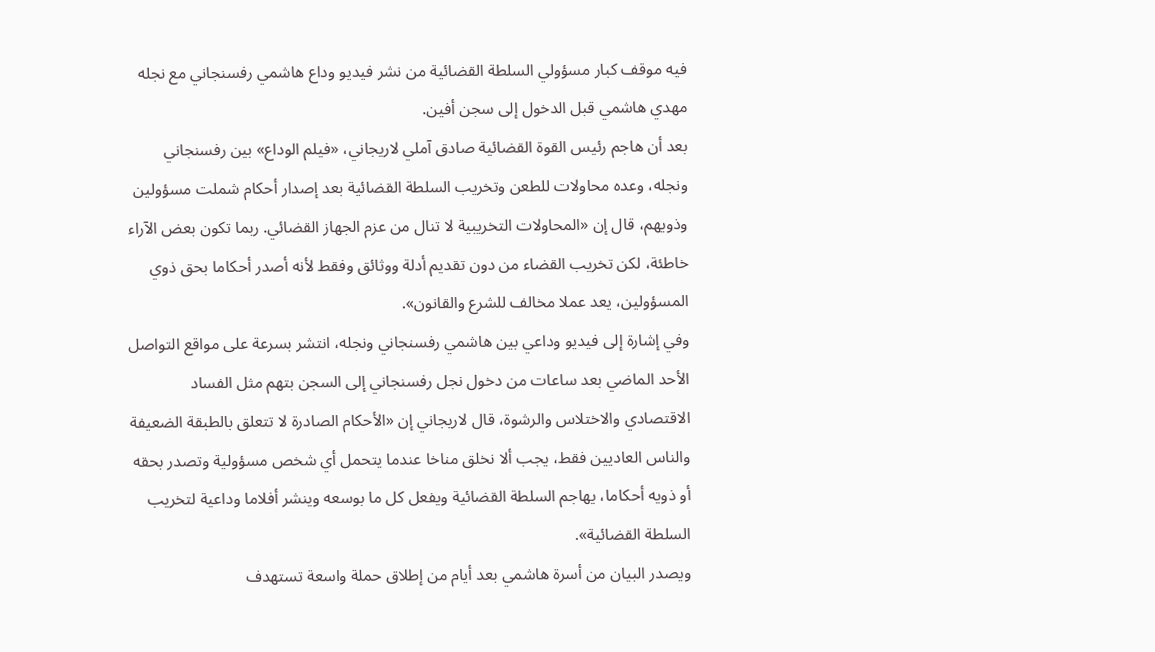فيه موقف كبار مسؤولي السلطة القضائية من نشر فيديو وداع هاشمي رفسنجاني مع نجله مهدي هاشمي قبل الدخول إلى سجن أفين.
بعد أن هاجم رئيس القوة القضائية صادق آملي لاريجاني، «فيلم الوداع» بين رفسنجاني ونجله، وعده محاولات للطعن وتخريب السلطة القضائية بعد إصدار أحكام شملت مسؤولين وذويهم، قال إن «المحاولات التخريبية لا تنال من عزم الجهاز القضائي. ربما تكون بعض الآراء خاطئة، لكن تخريب القضاء من دون تقديم أدلة ووثائق وفقط لأنه أصدر أحكاما بحق ذوي المسؤولين، يعد عملا مخالف للشرع والقانون».
وفي إشارة إلى فيديو وداعي بين هاشمي رفسنجاني ونجله، انتشر بسرعة على مواقع التواصل الأحد الماضي بعد ساعات من دخول نجل رفسنجاني إلى السجن بتهم مثل الفساد الاقتصادي والاختلاس والرشوة، قال لاريجاني إن «الأحكام الصادرة لا تتعلق بالطبقة الضعيفة والناس العاديين فقط، يجب ألا نخلق مناخا عندما يتحمل أي شخص مسؤولية وتصدر بحقه أو ذويه أحكاما، يهاجم السلطة القضائية ويفعل كل ما بوسعه وينشر أفلاما وداعية لتخريب السلطة القضائية».
ويصدر البيان من أسرة هاشمي بعد أيام من إطلاق حملة واسعة تستهدف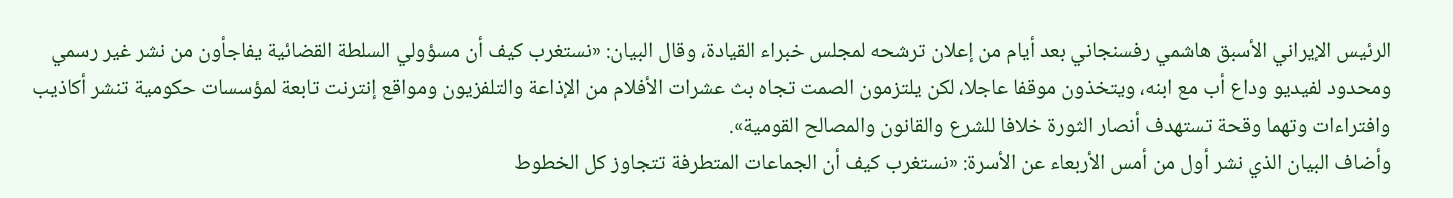الرئيس الإيراني الأسبق هاشمي رفسنجاني بعد أيام من إعلان ترشحه لمجلس خبراء القيادة، وقال البيان: «نستغرب كيف أن مسؤولي السلطة القضائية يفاجأون من نشر غير رسمي ومحدود لفيديو وداع أب مع ابنه، ويتخذون موقفا عاجلا، لكن يلتزمون الصمت تجاه بث عشرات الأفلام من الإذاعة والتلفزيون ومواقع إنترنت تابعة لمؤسسات حكومية تنشر أكاذيب وافتراءات وتهما وقحة تستهدف أنصار الثورة خلافا للشرع والقانون والمصالح القومية».
وأضاف البيان الذي نشر أول من أمس الأربعاء عن الأسرة: «نستغرب كيف أن الجماعات المتطرفة تتجاوز كل الخطوط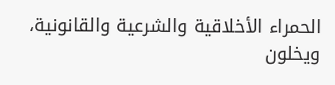الحمراء الأخلاقية والشرعية والقانونية، ويخلون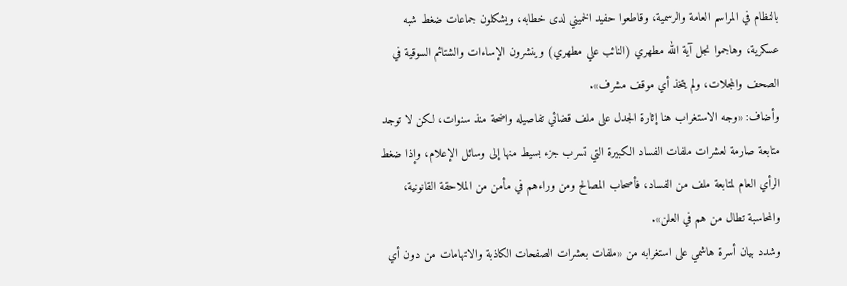بالنظام في المراسم العامة والرسمية، وقاطعوا حفيد الخميني لدى خطابه، ويشكلون جماعات ضغط شبه عسكرية، وهاجموا نجل آية الله مطهري (النائب علي مطهري) وينشرون الإساءات والشتائم السوقية في الصحف والمجلات، ولم يتخذ أي موقف مشرف».
وأضاف: «وجه الاستغراب هنا إثارة الجدل على ملف قضائي تفاصيله واضحة منذ سنوات، لكن لا توجد متابعة صارمة لعشرات ملفات الفساد الكبيرة التي تسرب جزء بسيط منها إلى وسائل الإعلام، وإذا ضغط الرأي العام لمتابعة ملف من الفساد، فأصحاب المصالح ومن وراءهم في مأمن من الملاحقة القانونية، والمحاسبة تطال من هم في العلن».
وشدد بيان أسرة هاشمي على استغرابه من «ملفات بعشرات الصفحات الكاذبة والاتهامات من دون أي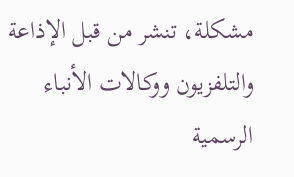مشكلة، تنشر من قبل الإذاعة والتلفزيون ووكالات الأنباء الرسمية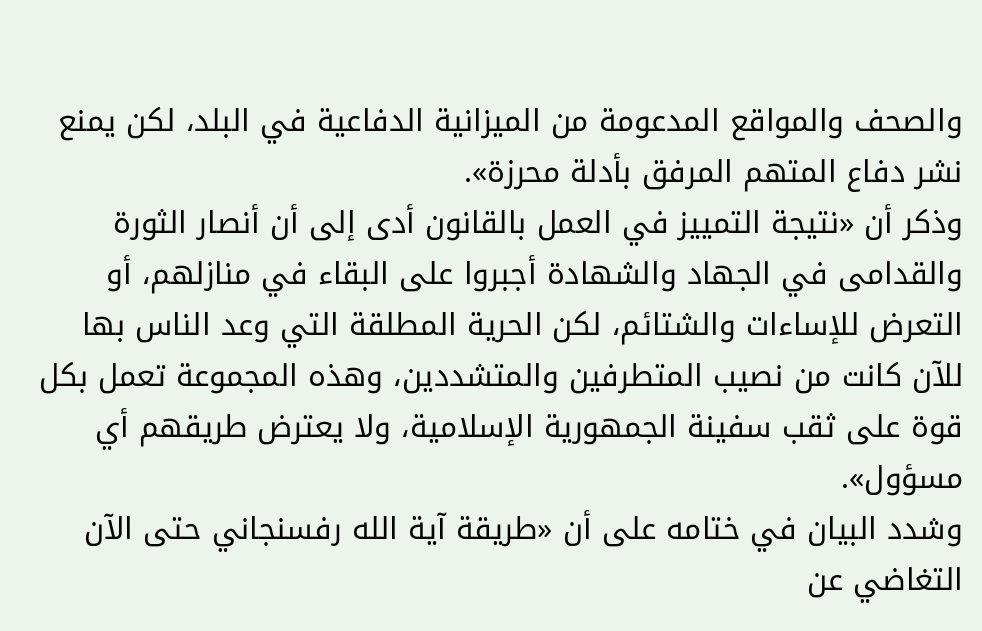والصحف والمواقع المدعومة من الميزانية الدفاعية في البلد، لكن يمنع نشر دفاع المتهم المرفق بأدلة محرزة».
وذكر أن «نتيجة التمييز في العمل بالقانون أدى إلى أن أنصار الثورة والقدامى في الجهاد والشهادة أجبروا على البقاء في منازلهم، أو التعرض للإساءات والشتائم، لكن الحرية المطلقة التي وعد الناس بها للآن كانت من نصيب المتطرفين والمتشددين، وهذه المجموعة تعمل بكل قوة على ثقب سفينة الجمهورية الإسلامية، ولا يعترض طريقهم أي مسؤول».
وشدد البيان في ختامه على أن «طريقة آية الله رفسنجاني حتى الآن التغاضي عن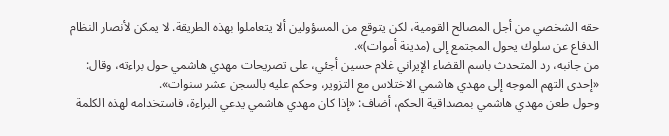حقه الشخصي من أجل المصالح القومية، لكن يتوقع من المسؤولين ألا يتعاملوا بهذه الطريقة. لا يمكن لأنصار النظام الدفاع عن سلوك يحول المجتمع إلى (مدينة أموات)».
من جانبه، رد المتحدث باسم القضاء الإيراني غلام حسين أجئي، على تصريحات مهدي هاشمي حول براءته، وقال: «إحدى التهم الموجه إلى مهدي هاشمي الاختلاس مع التزوير، وحكم عليه بالسجن عشر سنوات».
وحول طعن مهدي هاشمي بمصداقية الحكم، أضاف: «إذا كان مهدي هاشمي يدعي البراءة، فاستخدامه لهذه الكلمة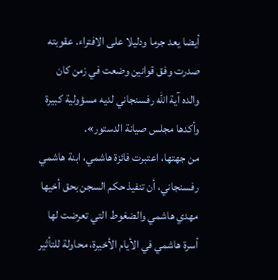أيضا يعد جرما ودليلا على الافتراء. عقوبته صدرت وفق قوانين وضعت في زمن كان والده آية الله رفسنجاني لديه مسؤولية كبيرة وأكدها مجلس صيانة الدستور».
من جهتها، اعتبرت فائزة هاشمي، ابنة هاشمي رفسنجاني، أن تنفيذ حكم السجن بحق أخيها مهدي هاشمي والضغوط التي تعرضت لها أسرة هاشمي في الأيام الأخيرة، محاولة للتأثير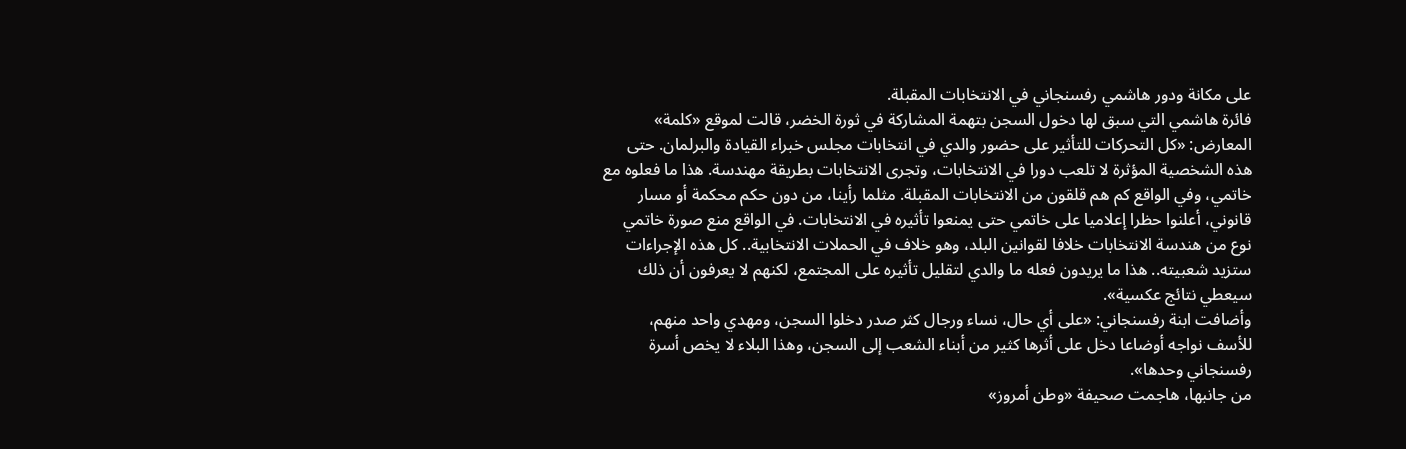على مكانة ودور هاشمي رفسنجاني في الانتخابات المقبلة.
فائرة هاشمي التي سبق لها دخول السجن بتهمة المشاركة في ثورة الخضر، قالت لموقع «كلمة» المعارض: «كل التحركات للتأثير على حضور والدي في انتخابات مجلس خبراء القيادة والبرلمان. حتى هذه الشخصية المؤثرة لا تلعب دورا في الانتخابات، وتجرى الانتخابات بطريقة مهندسة. هذا ما فعلوه مع خاتمي، وفي الواقع كم هم قلقون من الانتخابات المقبلة. مثلما رأينا، من دون حكم محكمة أو مسار قانوني، أعلنوا حظرا إعلاميا على خاتمي حتى يمنعوا تأثيره في الانتخابات. في الواقع منع صورة خاتمي نوع من هندسة الانتخابات خلافا لقوانين البلد، وهو خلاف في الحملات الانتخابية.. كل هذه الإجراءات ستزيد شعبيته.. هذا ما يريدون فعله ما والدي لتقليل تأثيره على المجتمع، لكنهم لا يعرفون أن ذلك سيعطي نتائج عكسية».
وأضافت ابنة رفسنجاني: «على أي حال، نساء ورجال كثر صدر دخلوا السجن، ومهدي واحد منهم، للأسف نواجه أوضاعا دخل على أثرها كثير من أبناء الشعب إلى السجن، وهذا البلاء لا يخص أسرة رفسنجاني وحدها».
من جانبها، هاجمت صحيفة «وطن أمروز»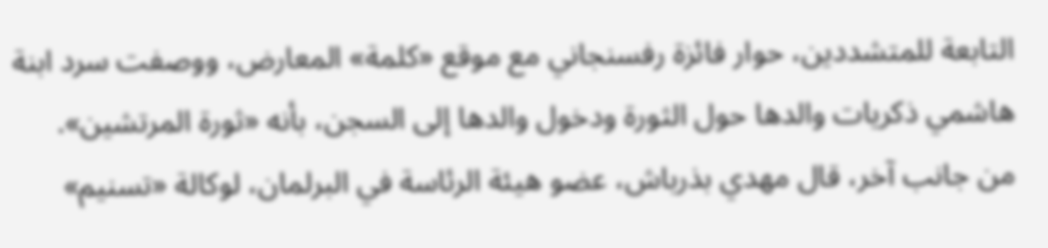التابعة للمتشددين، حوار فائزة رفسنجاني مع موقع «كلمة» المعارض، ووصفت سرد ابنة هاشمي ذكريات والدها حول الثورة ودخول والدها إلى السجن، بأنه «ثورة المرتشين».
من جانب آخر، قال مهدي بذرباش، عضو هيئة الرئاسة في البرلمان، لوكالة «تسنيم»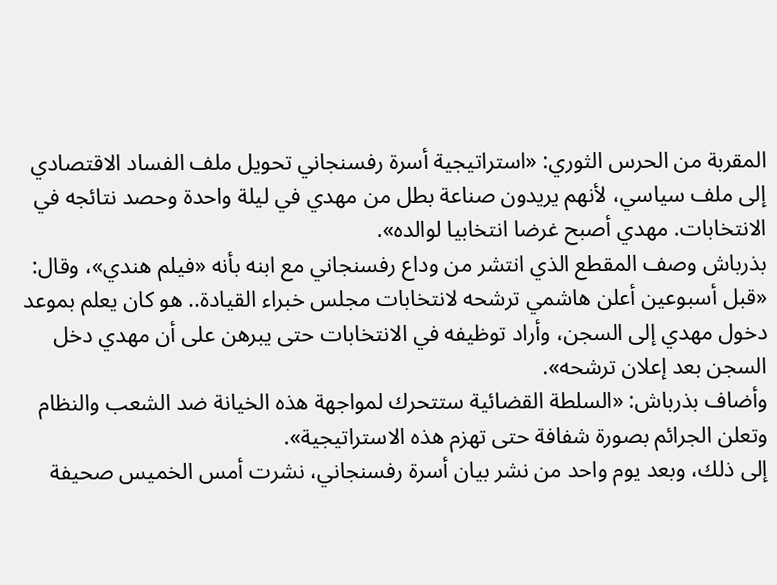المقربة من الحرس الثوري: «استراتيجية أسرة رفسنجاني تحويل ملف الفساد الاقتصادي إلى ملف سياسي، لأنهم يريدون صناعة بطل من مهدي في ليلة واحدة وحصد نتائجه في الانتخابات. مهدي أصبح غرضا انتخابيا لوالده».
بذرباش وصف المقطع الذي انتشر من وداع رفسنجاني مع ابنه بأنه «فيلم هندي»، وقال: «قبل أسبوعين أعلن هاشمي ترشحه لانتخابات مجلس خبراء القيادة.. هو كان يعلم بموعد دخول مهدي إلى السجن، وأراد توظيفه في الانتخابات حتى يبرهن على أن مهدي دخل السجن بعد إعلان ترشحه».
وأضاف بذرباش: «السلطة القضائية ستتحرك لمواجهة هذه الخيانة ضد الشعب والنظام وتعلن الجرائم بصورة شفافة حتى تهزم هذه الاستراتيجية».
إلى ذلك، وبعد يوم واحد من نشر بيان أسرة رفسنجاني، نشرت أمس الخميس صحيفة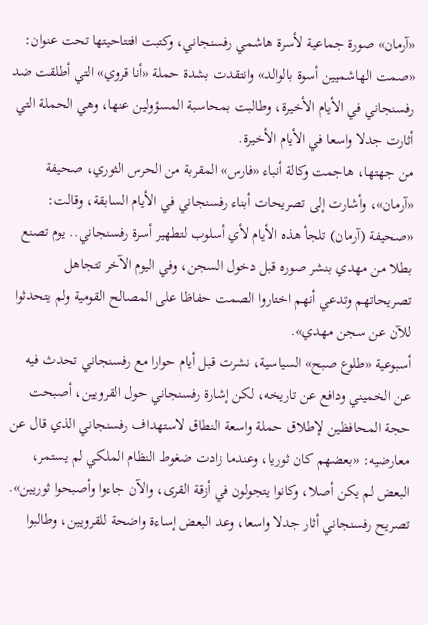«آرمان» صورة جماعية لأسرة هاشمي رفسنجاني، وكتبت افتتاحيتها تحت عنوان: «صمت الهاشميين أسوة بالوالد» وانتقدت بشدة حملة «أنا قروي» التي أطلقت ضد رفسنجاني في الأيام الأخيرة، وطالبت بمحاسبة المسؤولين عنها، وهي الحملة التي أثارت جدلا واسعا في الأيام الأخيرة.
من جهتها، هاجمت وكالة أنباء «فارس» المقربة من الحرس الثوري، صحيفة «آرمان»، وأشارت إلى تصريحات أبناء رفسنجاني في الأيام السابقة، وقالت: «صحيفة (آرمان) تلجأ هذه الأيام لأي أسلوب لتطهير أسرة رفسنجاني.. يوم تصنع بطلا من مهدي بنشر صوره قبل دخول السجن، وفي اليوم الآخر تتجاهل تصريحاتهم وتدعي أنهم اختاروا الصمت حفاظا على المصالح القومية ولم يتحدثوا للآن عن سجن مهدي».
أسبوعية «طلوع صبح» السياسية، نشرت قبل أيام حوارا مع رفسنجاني تحدث فيه عن الخميني ودافع عن تاريخه، لكن إشارة رفسنجاني حول القرويين، أصبحت حجة المحافظين لإطلاق حملة واسعة النطاق لاستهداف رفسنجاني الذي قال عن معارضيه: «بعضهم كان ثوريا، وعندما زادت ضغوط النظام الملكي لم يستمر، البعض لم يكن أصلا، وكانوا يتجولون في أزقة القرى، والآن جاءوا وأصبحوا ثوريين».
تصريح رفسنجاني أثار جدلا واسعا، وعد البعض إساءة واضحة للقرويين، وطالبوا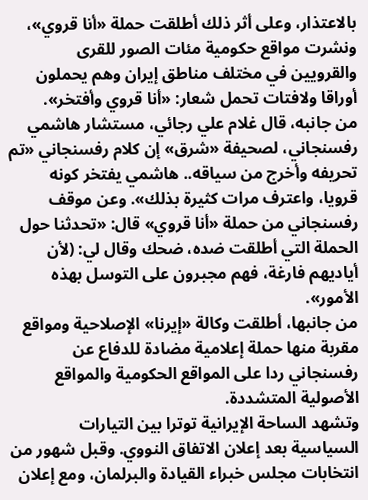بالاعتذار، وعلى أثر ذلك أطلقت حملة «أنا قروي»، ونشرت مواقع حكومية مئات الصور للقرى والقرويين في مختلف مناطق إيران وهم يحملون أوراقا ولافتات تحمل شعار: «أنا قروي وأفتخر».
من جانبه، قال غلام علي رجائي، مستشار هاشمي رفسنجاني، لصحيفة «شرق» إن كلام رفسنجاني «تم تحريفه وأخرج من سياقه.. هاشمي يفتخر كونه قرويا، واعترف مرات كثيرة بذلك». وعن موقف رفسنجاني من حملة «أنا قروي» قال: «تحدثنا حول الحملة التي أطلقت ضده، ضحك وقال لي: (لأن أياديهم فارغة، فهم مجبرون على التوسل بهذه الأمور».
من جانبها، أطلقت وكالة «إيرنا» الإصلاحية ومواقع مقربة منها حملة إعلامية مضادة للدفاع عن رفسنجاني ردا على المواقع الحكومية والمواقع الأصولية المتشددة.
وتشهد الساحة الإيرانية توترا بين التيارات السياسية بعد إعلان الاتفاق النووي. وقبل شهور من انتخابات مجلس خبراء القيادة والبرلمان، ومع إعلان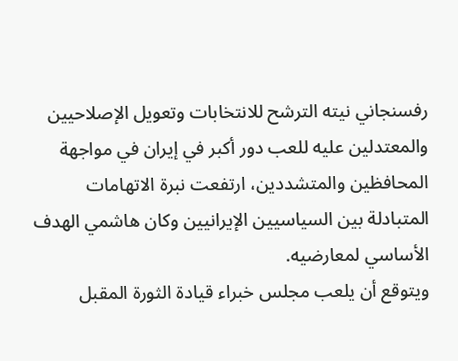رفسنجاني نيته الترشح للانتخابات وتعويل الإصلاحيين والمعتدلين عليه للعب دور أكبر في إيران في مواجهة المحافظين والمتشددين، ارتفعت نبرة الاتهامات المتبادلة بين السياسيين الإيرانيين وكان هاشمي الهدف الأساسي لمعارضيه.
ويتوقع أن يلعب مجلس خبراء قيادة الثورة المقبل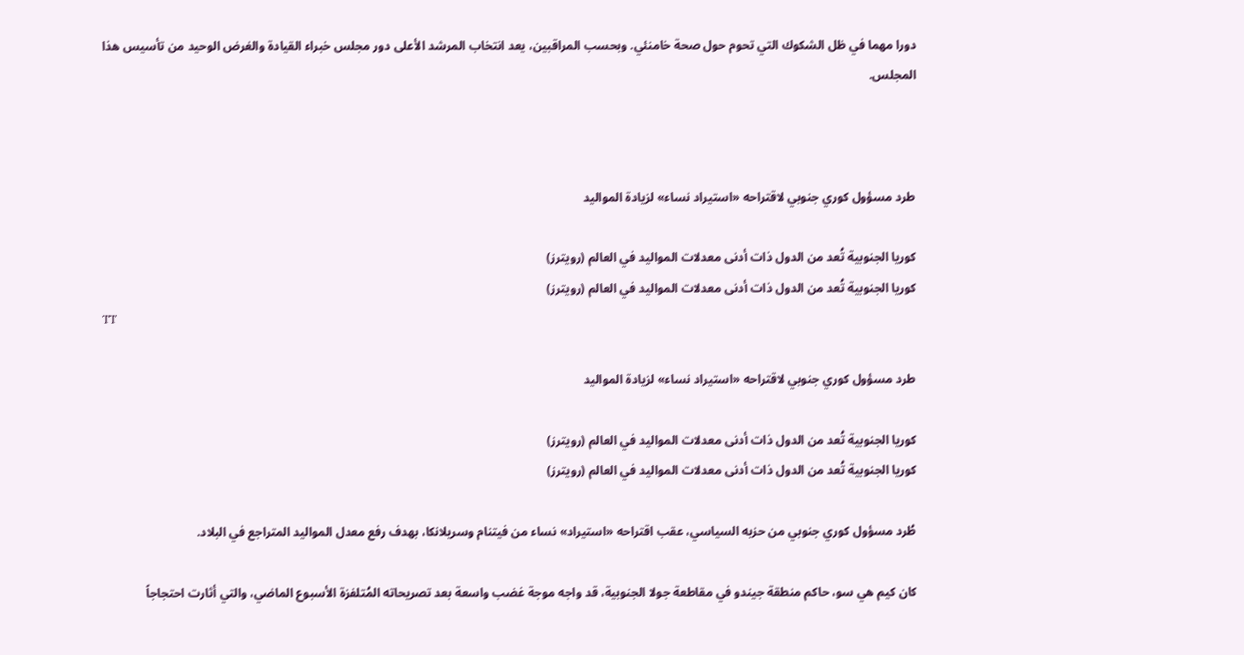دورا مهما في ظل الشكوك التي تحوم حول صحة خامنئي. وبحسب المراقبين، يعد انتخاب المرشد الأعلى دور مجلس خبراء القيادة والغرض الوحيد من تأسيس هذا المجلس.



طرد مسؤول كوري جنوبي لاقتراحه «استيراد نساء» لزيادة المواليد

كوريا الجنوبية تُعد من الدول ذات أدنى معدلات المواليد في العالم (رويترز)
كوريا الجنوبية تُعد من الدول ذات أدنى معدلات المواليد في العالم (رويترز)
TT

طرد مسؤول كوري جنوبي لاقتراحه «استيراد نساء» لزيادة المواليد

كوريا الجنوبية تُعد من الدول ذات أدنى معدلات المواليد في العالم (رويترز)
كوريا الجنوبية تُعد من الدول ذات أدنى معدلات المواليد في العالم (رويترز)

طُرد مسؤول كوري جنوبي من حزبه السياسي، عقب اقتراحه «استيراد» نساء من فيتنام وسريلانكا، بهدف رفع معدل المواليد المتراجع في البلاد.

كان كيم هي سو، حاكم منطقة جيندو في مقاطعة جولا الجنوبية، قد واجه موجة غضب واسعة بعد تصريحاته المُتلفزة الأسبوع الماضي، والتي أثارت احتجاجاً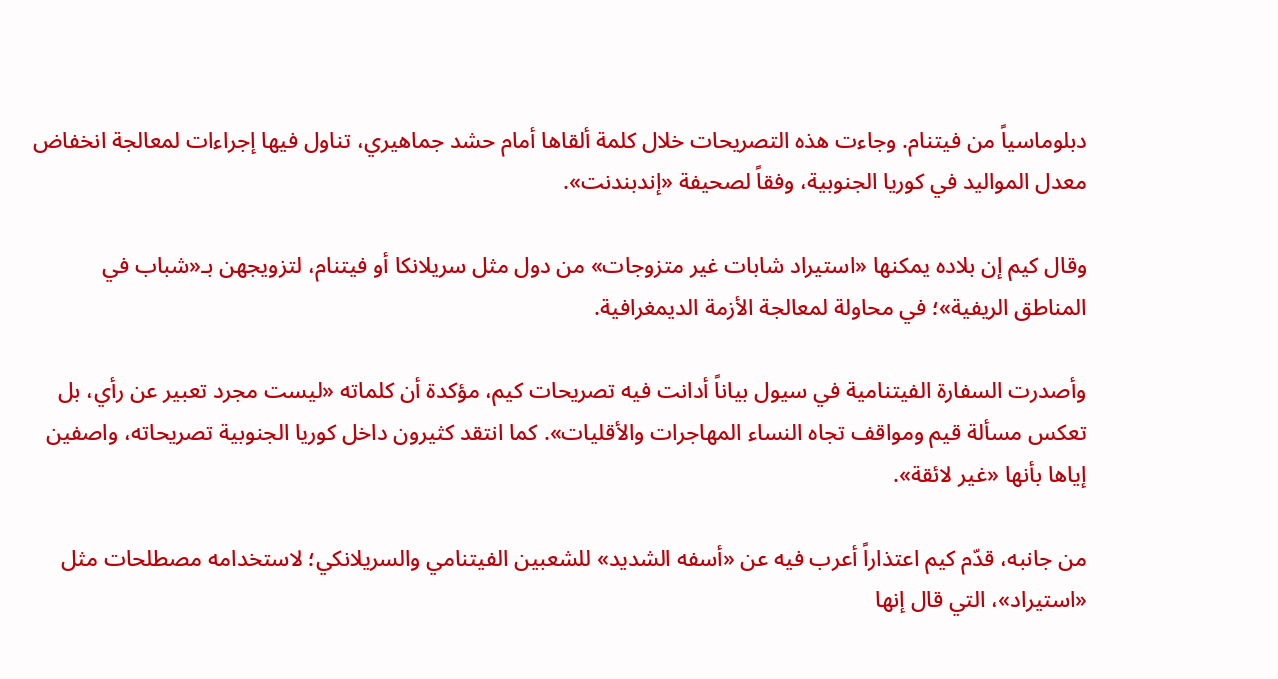دبلوماسياً من فيتنام. وجاءت هذه التصريحات خلال كلمة ألقاها أمام حشد جماهيري، تناول فيها إجراءات لمعالجة انخفاض معدل المواليد في كوريا الجنوبية، وفقاً لصحيفة «إندبندنت».

وقال كيم إن بلاده يمكنها «استيراد شابات غير متزوجات» من دول مثل سريلانكا أو فيتنام، لتزويجهن بـ«شباب في المناطق الريفية»؛ في محاولة لمعالجة الأزمة الديمغرافية.

وأصدرت السفارة الفيتنامية في سيول بياناً أدانت فيه تصريحات كيم، مؤكدة أن كلماته «ليست مجرد تعبير عن رأي، بل تعكس مسألة قيم ومواقف تجاه النساء المهاجرات والأقليات». كما انتقد كثيرون داخل كوريا الجنوبية تصريحاته، واصفين إياها بأنها «غير لائقة».

من جانبه، قدّم كيم اعتذاراً أعرب فيه عن «أسفه الشديد» للشعبين الفيتنامي والسريلانكي؛ لاستخدامه مصطلحات مثل «استيراد»، التي قال إنها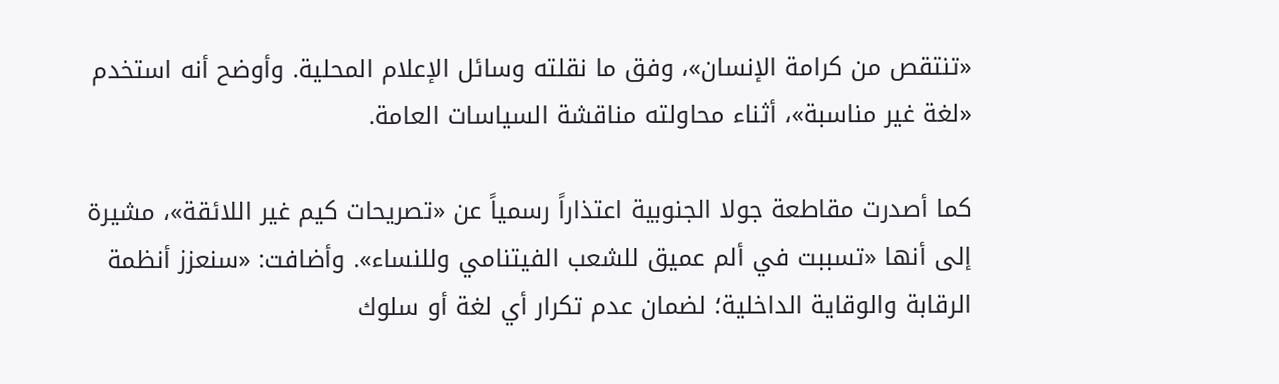«تنتقص من كرامة الإنسان»، وفق ما نقلته وسائل الإعلام المحلية. وأوضح أنه استخدم «لغة غير مناسبة»، أثناء محاولته مناقشة السياسات العامة.

كما أصدرت مقاطعة جولا الجنوبية اعتذاراً رسمياً عن «تصريحات كيم غير اللائقة»، مشيرة إلى أنها «تسببت في ألم عميق للشعب الفيتنامي وللنساء». وأضافت: «سنعزز أنظمة الرقابة والوقاية الداخلية؛ لضمان عدم تكرار أي لغة أو سلوك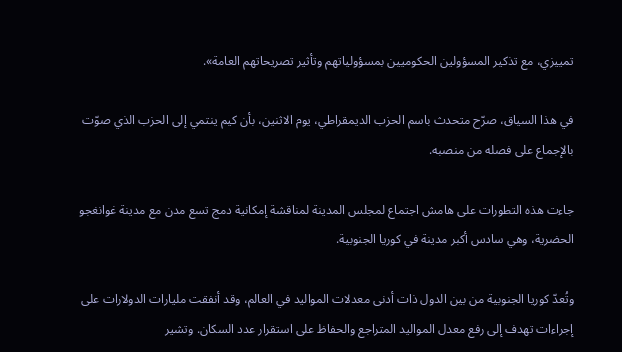تمييزي، مع تذكير المسؤولين الحكوميين بمسؤولياتهم وتأثير تصريحاتهم العامة».

في هذا السياق، صرّح متحدث باسم الحزب الديمقراطي، يوم الاثنين، بأن كيم ينتمي إلى الحزب الذي صوّت بالإجماع على فصله من منصبه.

جاءت هذه التطورات على هامش اجتماع لمجلس المدينة لمناقشة إمكانية دمج تسع مدن مع مدينة غوانغجو الحضرية، وهي سادس أكبر مدينة في كوريا الجنوبية.

وتُعدّ كوريا الجنوبية من بين الدول ذات أدنى معدلات المواليد في العالم، وقد أنفقت مليارات الدولارات على إجراءات تهدف إلى رفع معدل المواليد المتراجع والحفاظ على استقرار عدد السكان. وتشير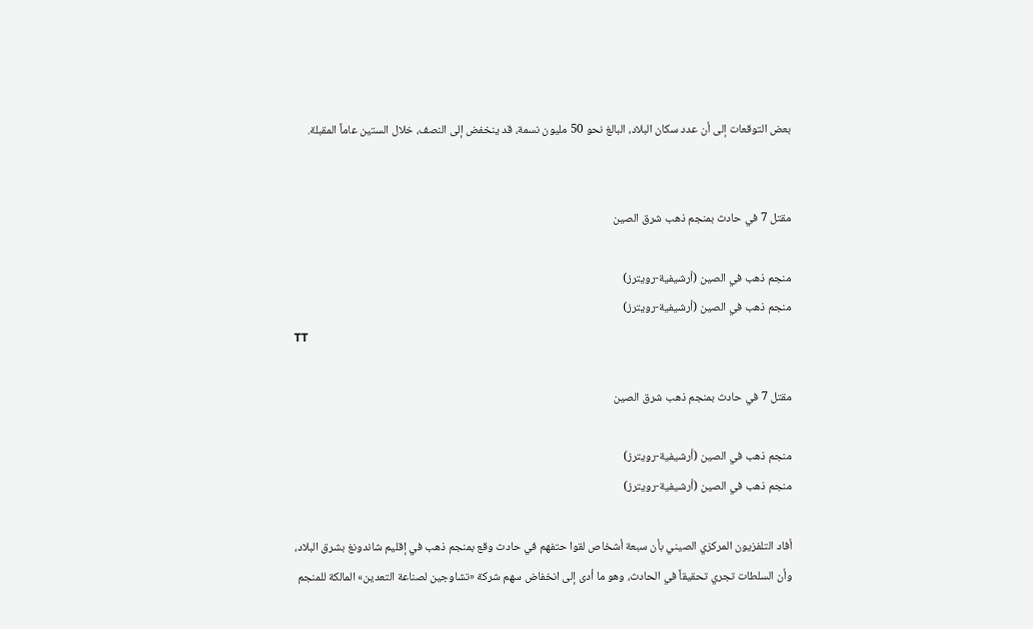بعض التوقعات إلى أن عدد سكان البلاد، البالغ نحو 50 مليون نسمة، قد ينخفض إلى النصف، خلال الستين عاماً المقبلة.


مقتل 7 في حادث بمنجم ذهب شرق الصين

منجم ذهب في الصين (أرشيفية-رويترز)
منجم ذهب في الصين (أرشيفية-رويترز)
TT

مقتل 7 في حادث بمنجم ذهب شرق الصين

منجم ذهب في الصين (أرشيفية-رويترز)
منجم ذهب في الصين (أرشيفية-رويترز)

أفاد التلفزيون المركزي الصيني بأن سبعة أشخاص لقوا حتفهم في حادث وقع بمنجم ذهب في إقليم شاندونغ بشرق البلاد، وأن السلطات تجري تحقيقاً في الحادث، وهو ما أدى إلى انخفاض سهم شركة «تشاوجين لصناعة التعدين» المالكة للمنجم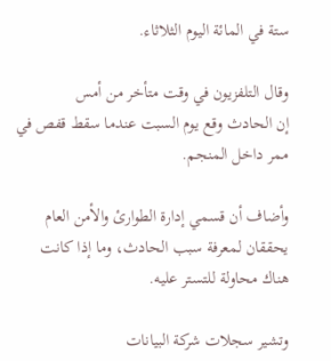ستة في المائة اليوم الثلاثاء.

وقال ‌التلفزيون في ‌وقت متأخر من ‌أمس إن ‌الحادث وقع يوم السبت عندما سقط قفص في ممر داخل المنجم.

وأضاف أن قسمي إدارة الطوارئ والأمن العام يحققان لمعرفة سبب الحادث، وما إذا كانت هناك محاولة للتستر عليه.

وتشير سجلات شركة البيانات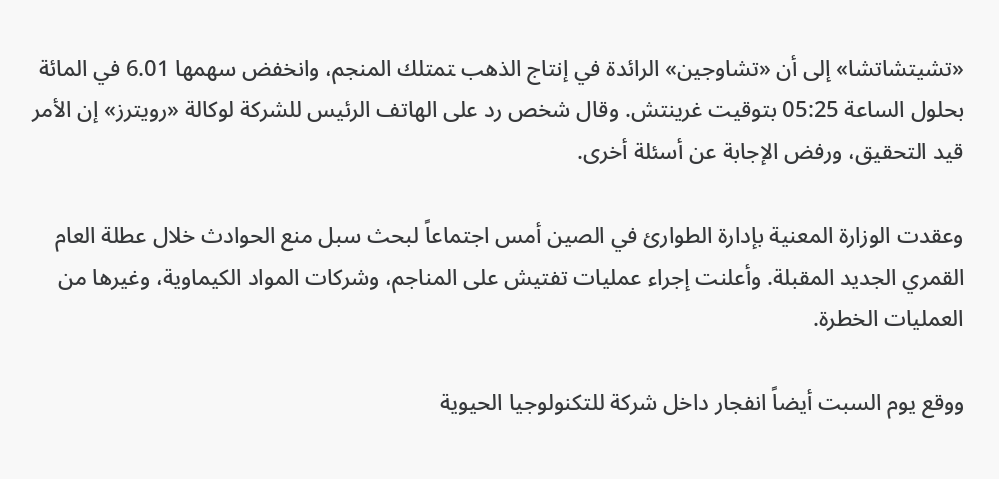«تشيتشاتشا» إلى أن «تشاوجين» الرائدة في إنتاج الذهب ‍تمتلك المنجم، وانخفض سهمها 6.01 في المائة بحلول الساعة 05:25 بتوقيت غرينتش. وقال شخص رد على الهاتف الرئيس للشركة لوكالة «رويترز» إن الأمر قيد التحقيق، ورفض الإجابة عن أسئلة أخرى.

وعقدت الوزارة المعنية بإدارة الطوارئ في الصين أمس اجتماعاً لبحث سبل منع الحوادث خلال عطلة العام القمري الجديد المقبلة. وأعلنت إجراء عمليات تفتيش على المناجم، وشركات المواد الكيماوية، وغيرها من العمليات الخطرة.

ووقع يوم السبت أيضاً انفجار داخل شركة للتكنولوجيا الحيوية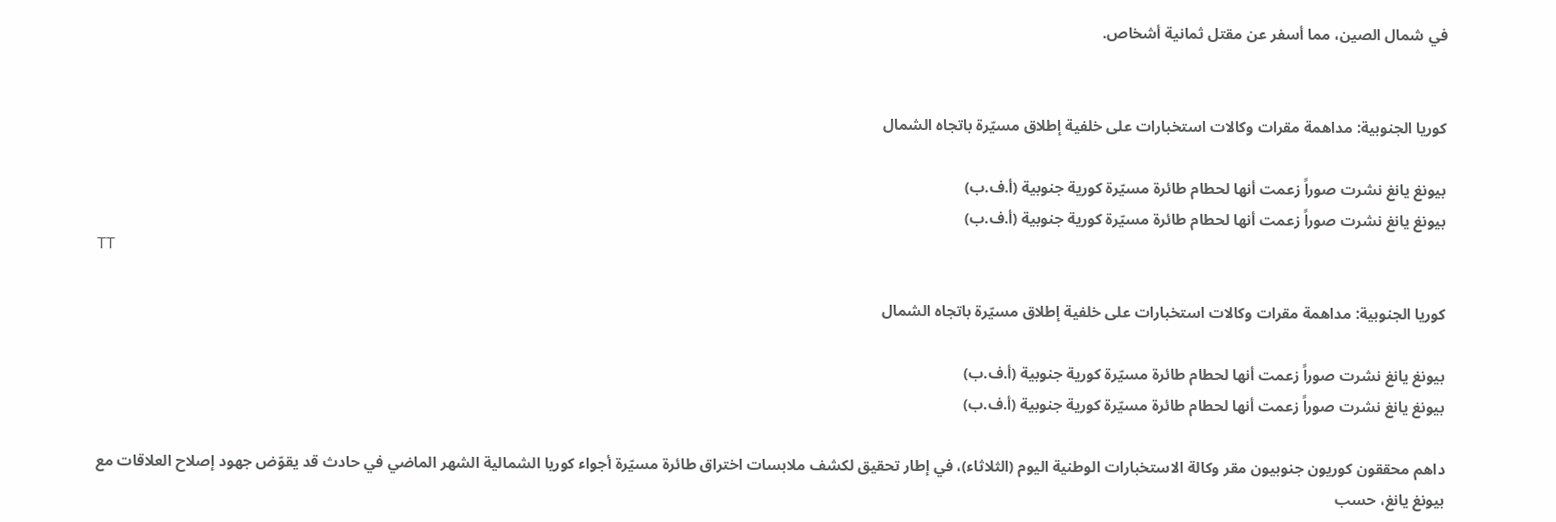في شمال الصين، مما أسفر ‌عن مقتل ثمانية أشخاص.


كوريا الجنوبية: مداهمة مقرات وكالات استخبارات على خلفية إطلاق مسيّرة باتجاه الشمال

بيونغ يانغ نشرت صوراً زعمت أنها لحطام طائرة مسيّرة كورية جنوبية (أ.ف.ب)
بيونغ يانغ نشرت صوراً زعمت أنها لحطام طائرة مسيّرة كورية جنوبية (أ.ف.ب)
TT

كوريا الجنوبية: مداهمة مقرات وكالات استخبارات على خلفية إطلاق مسيّرة باتجاه الشمال

بيونغ يانغ نشرت صوراً زعمت أنها لحطام طائرة مسيّرة كورية جنوبية (أ.ف.ب)
بيونغ يانغ نشرت صوراً زعمت أنها لحطام طائرة مسيّرة كورية جنوبية (أ.ف.ب)

داهم محققون كوريون جنوبيون مقر وكالة الاستخبارات الوطنية اليوم (الثلاثاء)، في إطار تحقيق لكشف ملابسات اختراق طائرة مسيّرة أجواء كوريا الشمالية الشهر الماضي في حادث قد يقوّض جهود إصلاح العلاقات مع بيونغ يانغ، حسب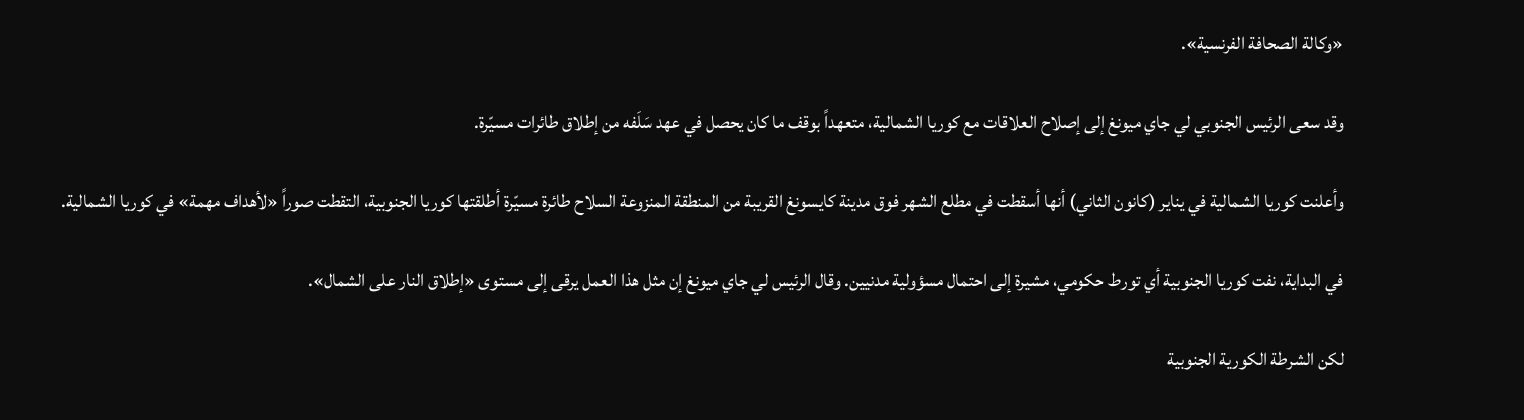«وكالة الصحافة الفرنسية».

وقد سعى الرئيس الجنوبي لي جاي ميونغ إلى إصلاح العلاقات مع كوريا الشمالية، متعهداً بوقف ما كان يحصل في عهد سَلَفه من إطلاق طائرات مسيّرة.

وأعلنت كوريا الشمالية في يناير (كانون الثاني) أنها أسقطت في مطلع الشهر فوق مدينة كايسونغ القريبة من المنطقة المنزوعة السلاح طائرة مسيّرة أطلقتها كوريا الجنوبية، التقطت صوراً «لأهداف مهمة» في كوريا الشمالية.

في البداية، نفت كوريا الجنوبية أي تورط حكومي، مشيرة إلى احتمال مسؤولية مدنيين. وقال الرئيس لي جاي ميونغ إن مثل هذا العمل يرقى إلى مستوى «إطلاق النار على الشمال».

لكن الشرطة الكورية الجنوبية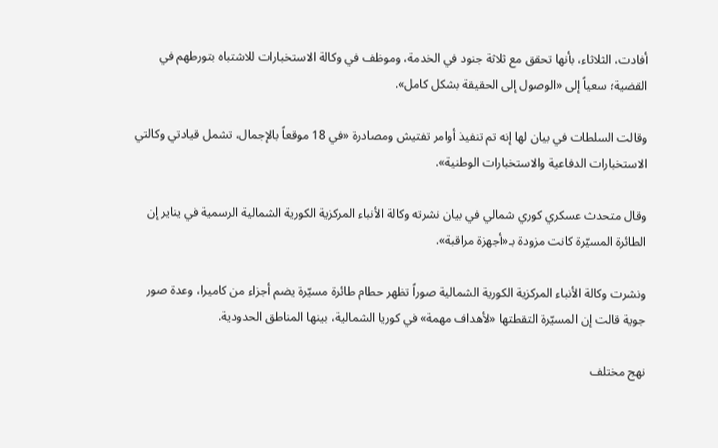أفادت، الثلاثاء، بأنها تحقق مع ثلاثة جنود في الخدمة، وموظف في وكالة الاستخبارات للاشتباه بتورطهم في القضية؛ سعياً إلى «الوصول إلى الحقيقة بشكل كامل».

وقالت السلطات في بيان لها إنه تم تنفيذ أوامر تفتيش ومصادرة «في 18 موقعاً بالإجمال، تشمل قيادتي وكالتي الاستخبارات الدفاعية والاستخبارات الوطنية».

وقال متحدث عسكري كوري شمالي في بيان نشرته وكالة الأنباء المركزية الكورية الشمالية الرسمية في يناير إن الطائرة المسيّرة كانت مزودة بـ«أجهزة مراقبة».

ونشرت وكالة الأنباء المركزية الكورية الشمالية صوراً تظهر حطام طائرة مسيّرة يضم أجزاء من كاميرا، وعدة صور جوية قالت إن المسيّرة التقطتها «لأهداف مهمة» في كوريا الشمالية، بينها المناطق الحدودية.

نهج مختلف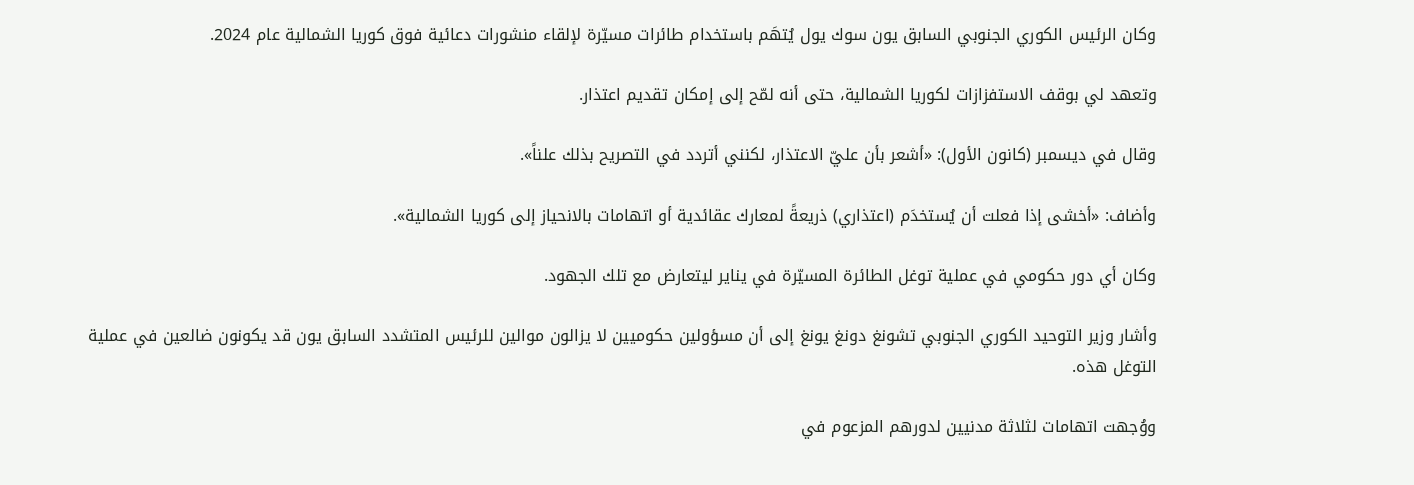وكان الرئيس الكوري الجنوبي السابق يون سوك يول يُتهَم باستخدام طائرات مسيّرة لإلقاء منشورات دعائية فوق كوريا الشمالية عام 2024.

وتعهد لي بوقف الاستفزازات لكوريا الشمالية، حتى أنه لمّح إلى إمكان تقديم اعتذار.

وقال في ديسمبر (كانون الأول): «أشعر بأن عليّ الاعتذار، لكنني أتردد في التصريح بذلك علناً».

وأضاف: «أخشى إذا فعلت أن يُستخدَم (اعتذاري) ذريعةً لمعارك عقائدية أو اتهامات بالانحياز إلى كوريا الشمالية».

وكان أي دور حكومي في عملية توغل الطائرة المسيّرة في يناير ليتعارض مع تلك الجهود.

وأشار وزير التوحيد الكوري الجنوبي تشونغ دونغ يونغ إلى أن مسؤولين حكوميين لا يزالون موالين للرئيس المتشدد السابق يون قد يكونون ضالعين في عملية التوغل هذه.

ووُجهت اتهامات لثلاثة مدنيين لدورهم المزعوم في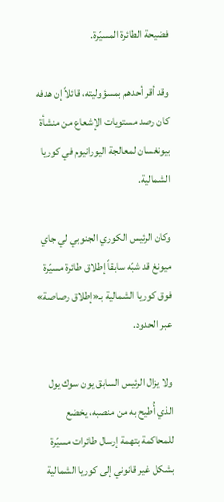فضيحة الطائرة المسيّرة.

وقد أقر أحدهم بمسؤوليته، قائلاً إن هدفه كان رصد مستويات الإشعاع من منشأة بيونغسان لمعالجة اليورانيوم في كوريا الشمالية.

وكان الرئيس الكوري الجنوبي لي جاي ميونغ قد شبّه سابقاً إطلاق طائرة مسيّرة فوق كوريا الشمالية بـ«إطلاق رصاصة» عبر الحدود.

ولا يزال الرئيس السابق يون سوك يول الذي أُطيح به من منصبه، يخضع للمحاكمة بتهمة إرسال طائرات مسيّرة بشكل غير قانوني إلى كوريا الشمالية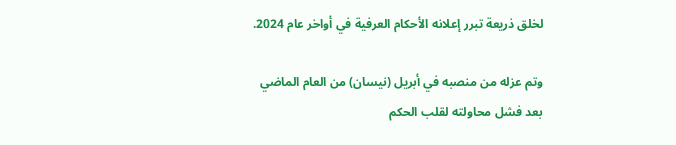لخلق ذريعة تبرر إعلانه الأحكام العرفية في أواخر عام 2024.

وتم عزله من منصبه في أبريل (نيسان) من العام الماضي بعد فشل محاولته لقلب الحكم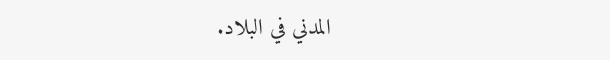المدني في البلاد.